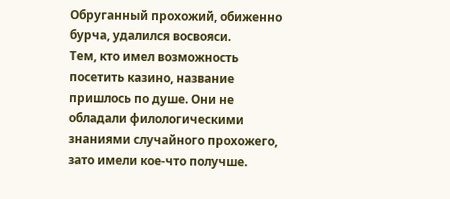Обруганный прохожий, обиженно бурча, удалился восвояси.
Тем, кто имел возможность посетить казино, название пришлось по душе. Они не обладали филологическими знаниями случайного прохожего, зато имели кое-что получше.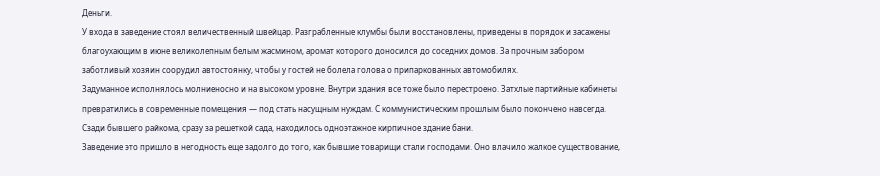Деньги.
У входа в заведение стоял величественный швейцар. Разграбленные клумбы были восстановлены, приведены в порядок и засажены благоухающим в июне великолепным белым жасмином, аромат которого доносился до соседних домов. За прочным забором заботливый хозяин соорудил автостоянку, чтобы у гостей не болела голова о припаркованных автомобилях.
Задуманное исполнялось молниеносно и на высоком уровне. Внутри здания все тоже было перестроено. Затхлые партийные кабинеты превратились в современные помещения — под стать насущным нуждам. С коммунистическим прошлым было покончено навсегда.
Сзади бывшего райкома, сразу за решеткой сада, находилось одноэтажное кирпичное здание бани.
Заведение это пришло в негодность еще задолго до того, как бывшие товарищи стали господами. Оно влачило жалкое существование,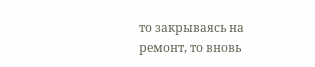то закрываясь на ремонт, то вновь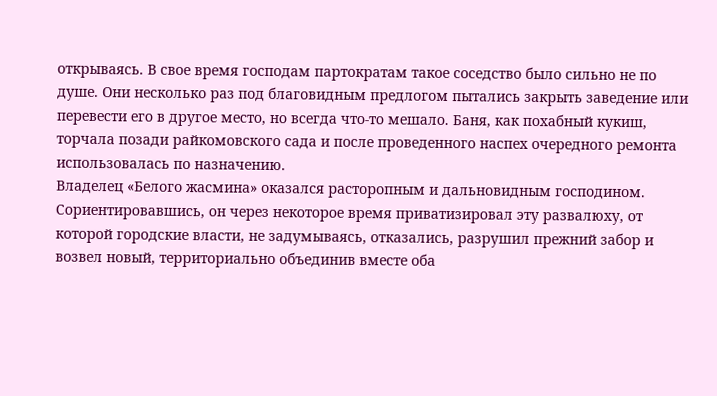открываясь. В свое время господам партократам такое соседство было сильно не по душе. Они несколько раз под благовидным предлогом пытались закрыть заведение или перевести его в другое место, но всегда что-то мешало. Баня, как похабный кукиш, торчала позади райкомовского сада и после проведенного наспех очередного ремонта использовалась по назначению.
Владелец «Белого жасмина» оказался расторопным и дальновидным господином. Сориентировавшись, он через некоторое время приватизировал эту развалюху, от которой городские власти, не задумываясь, отказались, разрушил прежний забор и возвел новый, территориально объединив вместе оба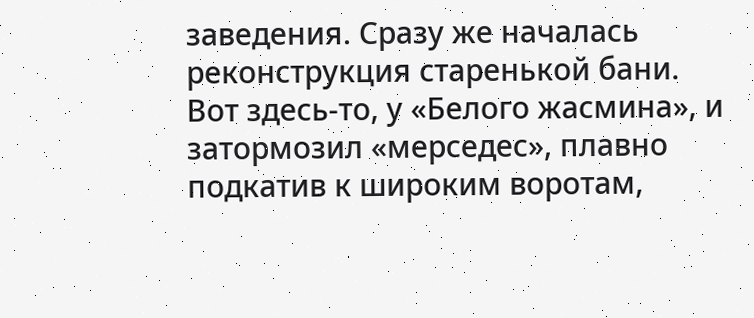заведения. Сразу же началась реконструкция старенькой бани.
Вот здесь-то, у «Белого жасмина», и затормозил «мерседес», плавно подкатив к широким воротам,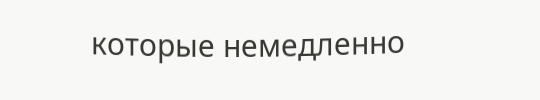которые немедленно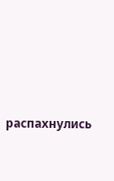распахнулись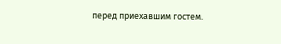перед приехавшим гостем.